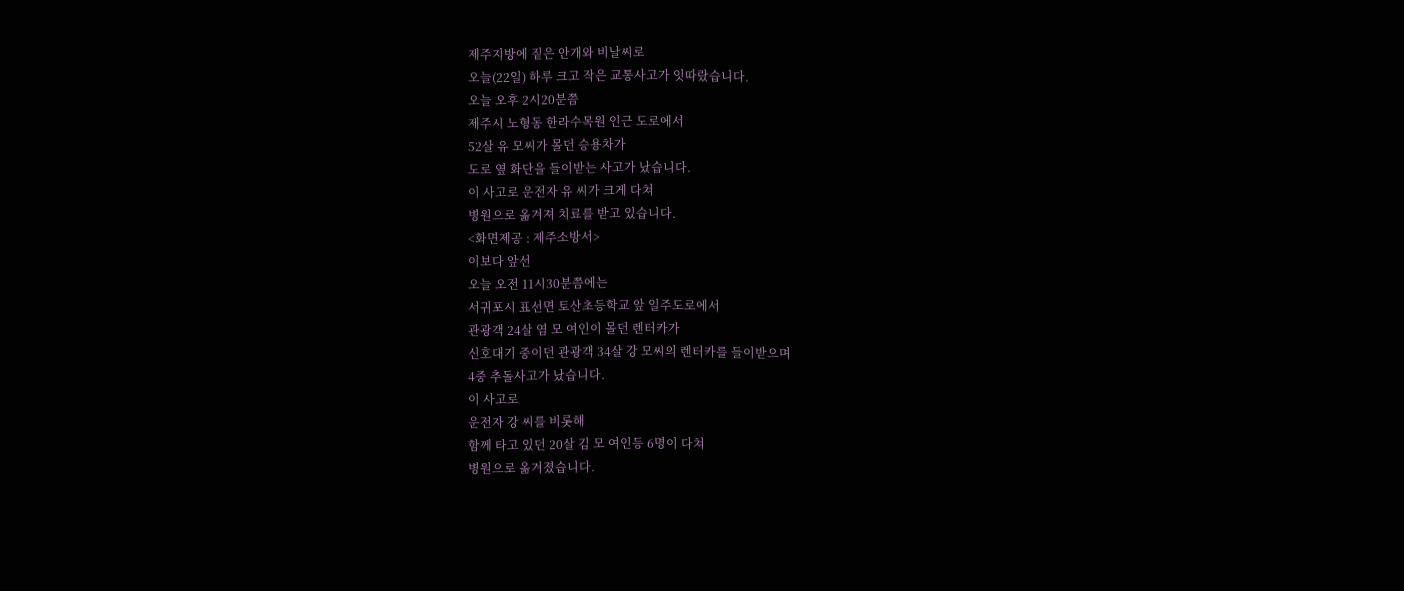제주지방에 짙은 안개와 비날씨로
오늘(22일) 하루 크고 작은 교통사고가 잇따랐습니다.
오늘 오후 2시20분쯤
제주시 노형동 한라수목원 인근 도로에서
52살 유 모씨가 몰던 승용차가
도로 옆 화단을 들이받는 사고가 났습니다.
이 사고로 운전자 유 씨가 크게 다쳐
병원으로 옮겨져 치료를 받고 있습니다.
<화면제공 : 제주소방서>
이보다 앞선
오늘 오전 11시30분쯤에는
서귀포시 표선면 토산초등학교 앞 일주도로에서
관광객 24살 염 모 여인이 몰던 렌터카가
신호대기 중이던 관광객 34살 강 모씨의 렌터카를 들이받으며
4중 추돌사고가 났습니다.
이 사고로
운전자 강 씨를 비롯해
함께 타고 있던 20살 김 모 여인등 6명이 다쳐
병원으로 옮겨졌습니다.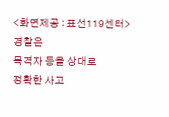<화면제공 : 표선119센터>
경찰은
목격자 등을 상대로
정확한 사고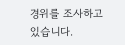경위를 조사하고 있습니다.